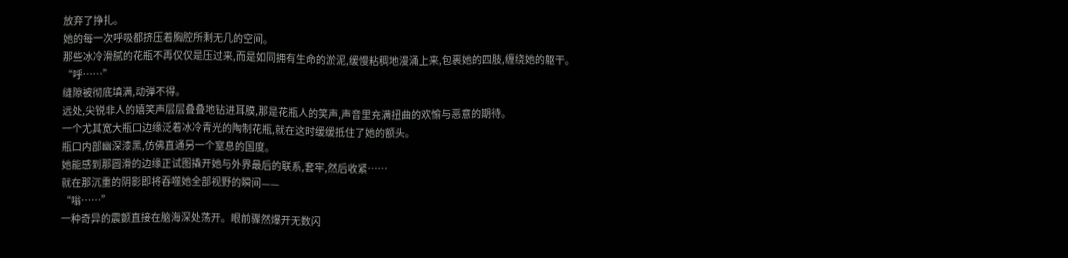放弃了挣扎。
她的每一次呼吸都挤压着胸腔所剩无几的空间。
那些冰冷滑腻的花瓶不再仅仅是压过来,而是如同拥有生命的淤泥,缓慢粘稠地漫涌上来,包裹她的四肢,缠绕她的躯干。
“呼……”
缝隙被彻底填满,动弹不得。
远处,尖锐非人的嬉笑声层层叠叠地钻进耳膜,那是花瓶人的笑声,声音里充满扭曲的欢愉与恶意的期待。
一个尤其宽大瓶口边缘泛着冰冷青光的陶制花瓶,就在这时缓缓抵住了她的额头。
瓶口内部幽深漆黑,仿佛直通另一个窒息的国度。
她能感到那圆滑的边缘正试图撬开她与外界最后的联系,套牢,然后收紧……
就在那沉重的阴影即将吞噬她全部视野的瞬间——
“嗡……”
一种奇异的震颤直接在脑海深处荡开。眼前骤然爆开无数闪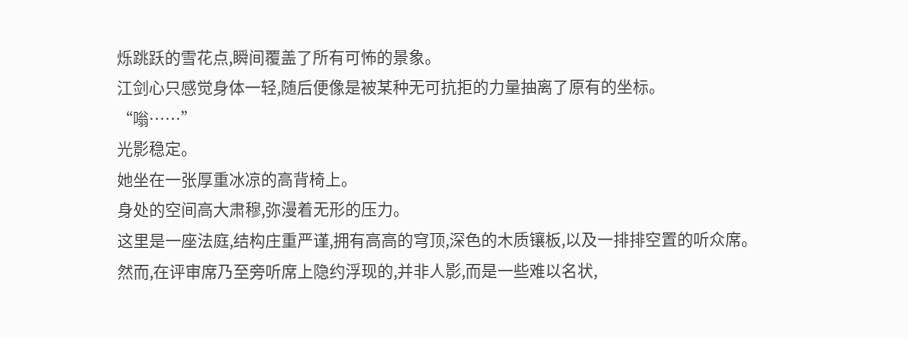烁跳跃的雪花点,瞬间覆盖了所有可怖的景象。
江剑心只感觉身体一轻,随后便像是被某种无可抗拒的力量抽离了原有的坐标。
“嗡……”
光影稳定。
她坐在一张厚重冰凉的高背椅上。
身处的空间高大肃穆,弥漫着无形的压力。
这里是一座法庭,结构庄重严谨,拥有高高的穹顶,深色的木质镶板,以及一排排空置的听众席。
然而,在评审席乃至旁听席上隐约浮现的,并非人影,而是一些难以名状,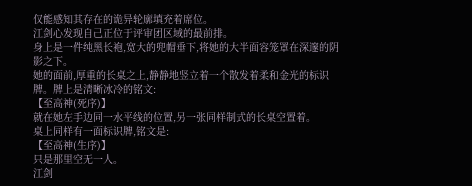仅能感知其存在的诡异轮廓填充着席位。
江剑心发现自己正位于评审团区域的最前排。
身上是一件纯黑长袍,宽大的兜帽垂下,将她的大半面容笼罩在深邃的阴影之下。
她的面前,厚重的长桌之上,静静地竖立着一个散发着柔和金光的标识牌。牌上是清晰冰冷的铭文:
【至高神(死序)】
就在她左手边同一水平线的位置,另一张同样制式的长桌空置着。
桌上同样有一面标识牌,铭文是:
【至高神(生序)】
只是那里空无一人。
江剑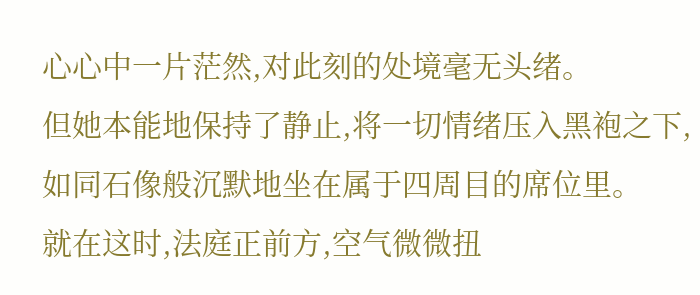心心中一片茫然,对此刻的处境毫无头绪。
但她本能地保持了静止,将一切情绪压入黑袍之下,如同石像般沉默地坐在属于四周目的席位里。
就在这时,法庭正前方,空气微微扭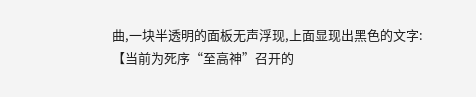曲,一块半透明的面板无声浮现,上面显现出黑色的文字:
【当前为死序“至高神”召开的